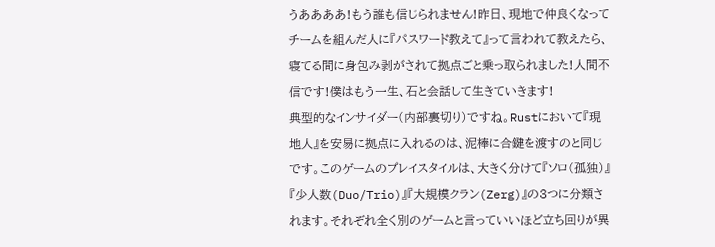うああああ!もう誰も信じられません!昨日、現地で仲良くなってチームを組んだ人に『パスワード教えて』って言われて教えたら、寝てる間に身包み剥がされて拠点ごと乗っ取られました!人間不信です!僕はもう一生、石と会話して生きていきます!
典型的なインサイダー(内部裏切り)ですね。Rustにおいて『現地人』を安易に拠点に入れるのは、泥棒に合鍵を渡すのと同じです。このゲームのプレイスタイルは、大きく分けて『ソロ(孤独)』『少人数(Duo/Trio)』『大規模クラン(Zerg)』の3つに分類されます。それぞれ全く別のゲームと言っていいほど立ち回りが異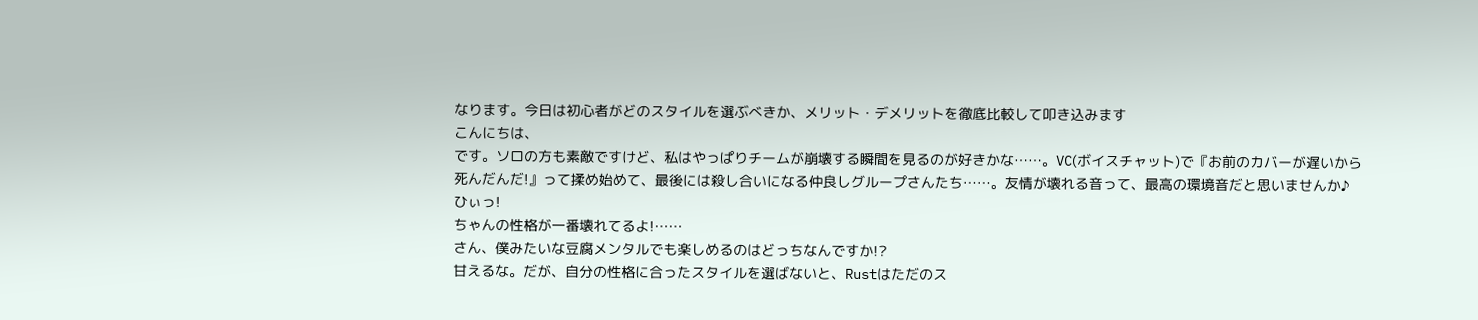なります。今日は初心者がどのスタイルを選ぶべきか、メリット・デメリットを徹底比較して叩き込みます
こんにちは、
です。ソロの方も素敵ですけど、私はやっぱりチームが崩壊する瞬間を見るのが好きかな……。VC(ボイスチャット)で『お前のカバーが遅いから死んだんだ!』って揉め始めて、最後には殺し合いになる仲良しグループさんたち……。友情が壊れる音って、最高の環境音だと思いませんか♪
ひぃっ!
ちゃんの性格が一番壊れてるよ!……
さん、僕みたいな豆腐メンタルでも楽しめるのはどっちなんですか!?
甘えるな。だが、自分の性格に合ったスタイルを選ばないと、Rustはただのス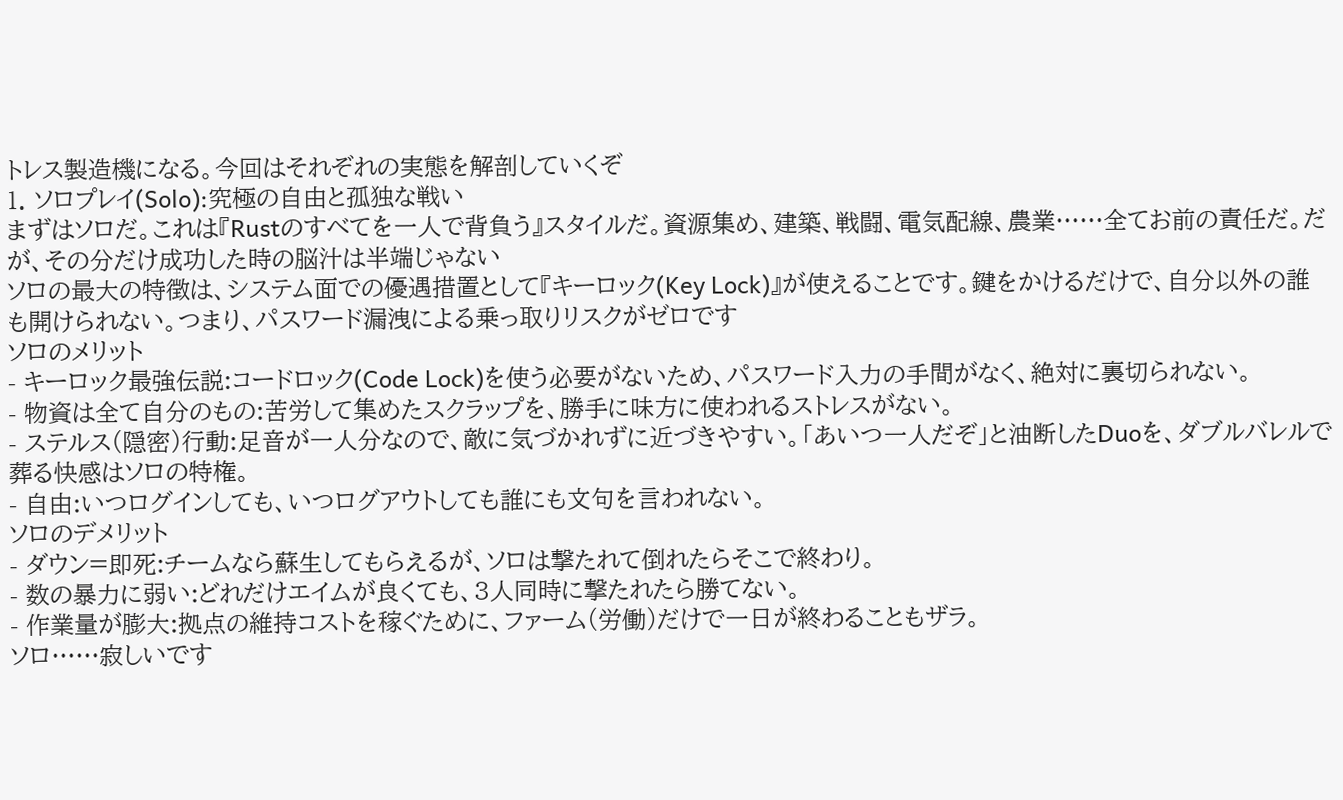トレス製造機になる。今回はそれぞれの実態を解剖していくぞ
1. ソロプレイ(Solo):究極の自由と孤独な戦い
まずはソロだ。これは『Rustのすべてを一人で背負う』スタイルだ。資源集め、建築、戦闘、電気配線、農業……全てお前の責任だ。だが、その分だけ成功した時の脳汁は半端じゃない
ソロの最大の特徴は、システム面での優遇措置として『キーロック(Key Lock)』が使えることです。鍵をかけるだけで、自分以外の誰も開けられない。つまり、パスワード漏洩による乗っ取りリスクがゼロです
ソロのメリット
- キーロック最強伝説:コードロック(Code Lock)を使う必要がないため、パスワード入力の手間がなく、絶対に裏切られない。
- 物資は全て自分のもの:苦労して集めたスクラップを、勝手に味方に使われるストレスがない。
- ステルス(隠密)行動:足音が一人分なので、敵に気づかれずに近づきやすい。「あいつ一人だぞ」と油断したDuoを、ダブルバレルで葬る快感はソロの特権。
- 自由:いつログインしても、いつログアウトしても誰にも文句を言われない。
ソロのデメリット
- ダウン=即死:チームなら蘇生してもらえるが、ソロは撃たれて倒れたらそこで終わり。
- 数の暴力に弱い:どれだけエイムが良くても、3人同時に撃たれたら勝てない。
- 作業量が膨大:拠点の維持コストを稼ぐために、ファーム(労働)だけで一日が終わることもザラ。
ソロ……寂しいです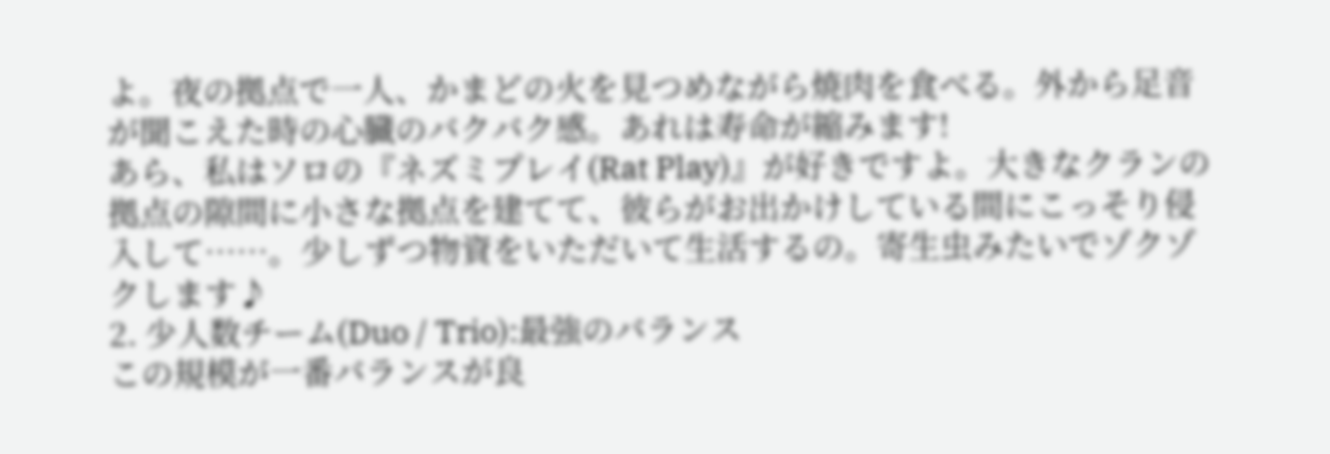よ。夜の拠点で一人、かまどの火を見つめながら焼肉を食べる。外から足音が聞こえた時の心臓のバクバク感。あれは寿命が縮みます!
あら、私はソロの『ネズミプレイ(Rat Play)』が好きですよ。大きなクランの拠点の隙間に小さな拠点を建てて、彼らがお出かけしている間にこっそり侵入して……。少しずつ物資をいただいて生活するの。寄生虫みたいでゾクゾクします♪
2. 少人数チーム(Duo / Trio):最強のバランス
この規模が一番バランスが良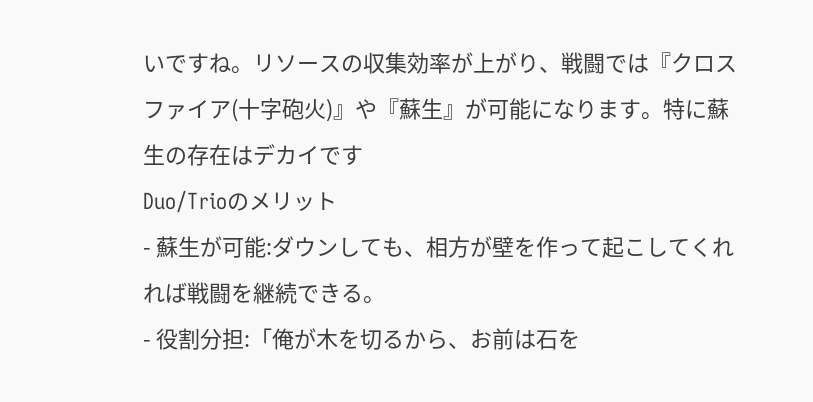いですね。リソースの収集効率が上がり、戦闘では『クロスファイア(十字砲火)』や『蘇生』が可能になります。特に蘇生の存在はデカイです
Duo/Trioのメリット
- 蘇生が可能:ダウンしても、相方が壁を作って起こしてくれれば戦闘を継続できる。
- 役割分担:「俺が木を切るから、お前は石を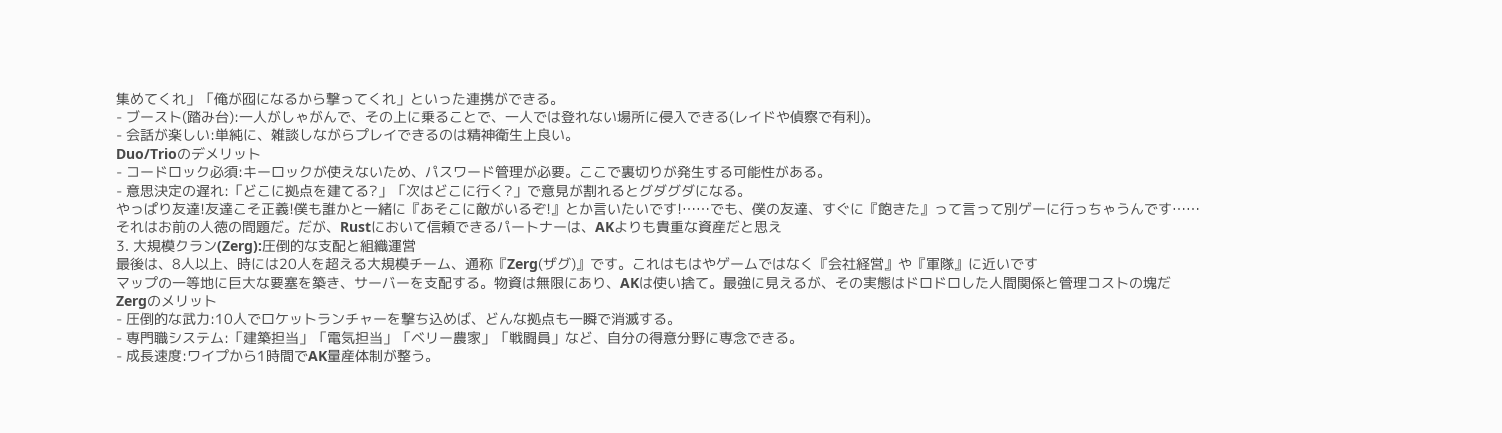集めてくれ」「俺が囮になるから撃ってくれ」といった連携ができる。
- ブースト(踏み台):一人がしゃがんで、その上に乗ることで、一人では登れない場所に侵入できる(レイドや偵察で有利)。
- 会話が楽しい:単純に、雑談しながらプレイできるのは精神衛生上良い。
Duo/Trioのデメリット
- コードロック必須:キーロックが使えないため、パスワード管理が必要。ここで裏切りが発生する可能性がある。
- 意思決定の遅れ:「どこに拠点を建てる?」「次はどこに行く?」で意見が割れるとグダグダになる。
やっぱり友達!友達こそ正義!僕も誰かと一緒に『あそこに敵がいるぞ!』とか言いたいです!……でも、僕の友達、すぐに『飽きた』って言って別ゲーに行っちゃうんです……
それはお前の人徳の問題だ。だが、Rustにおいて信頼できるパートナーは、AKよりも貴重な資産だと思え
3. 大規模クラン(Zerg):圧倒的な支配と組織運営
最後は、8人以上、時には20人を超える大規模チーム、通称『Zerg(ザグ)』です。これはもはやゲームではなく『会社経営』や『軍隊』に近いです
マップの一等地に巨大な要塞を築き、サーバーを支配する。物資は無限にあり、AKは使い捨て。最強に見えるが、その実態はドロドロした人間関係と管理コストの塊だ
Zergのメリット
- 圧倒的な武力:10人でロケットランチャーを撃ち込めば、どんな拠点も一瞬で消滅する。
- 専門職システム:「建築担当」「電気担当」「ベリー農家」「戦闘員」など、自分の得意分野に専念できる。
- 成長速度:ワイプから1時間でAK量産体制が整う。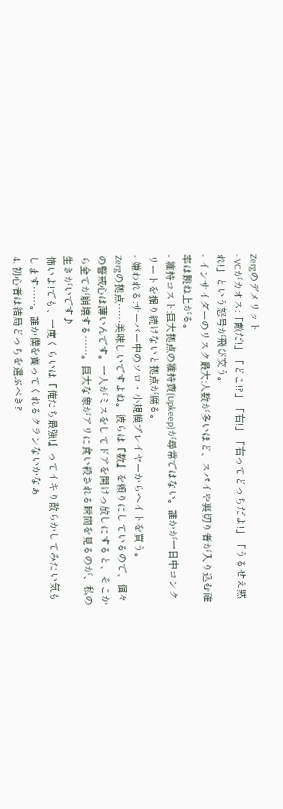Zergのデメリット
- VCがカオス:「敵だ!」「どこ!?」「右!」「右ってどっちだよ!」「うるせえ黙れ!」という怒号が飛び交う。
- インサイダーのリスク最大:人数が多いほど、スパイや裏切り者が入り込む確率は跳ね上がる。
- 維持コスト:巨大拠点の維持費(Upkeep)が尋常ではない。誰かが一日中コンクリートを掘り続けないと拠点が腐る。
- 嫌われる:サーバー中のソロ・小規模プレイヤーからヘイトを買う。
Zergの拠点……美味しいですよね。彼らは『数』を頼りにしているので、個々の警戒心は薄いんです。一人がミスをしてドアを開けっ放しにすると、そこから全てが崩壊する……。巨大な象がアリに食い殺される瞬間を見るのが、私の生きがいです♪
怖いよ!でも、一度くらいは『俺たち最強!』ってイキり散らかしてみたい気もします……。誰か僕を養ってくれるクランないかなぁ
4. 初心者は結局どっちを選ぶべき?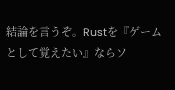結論を言うぞ。Rustを『ゲームとして覚えたい』ならソ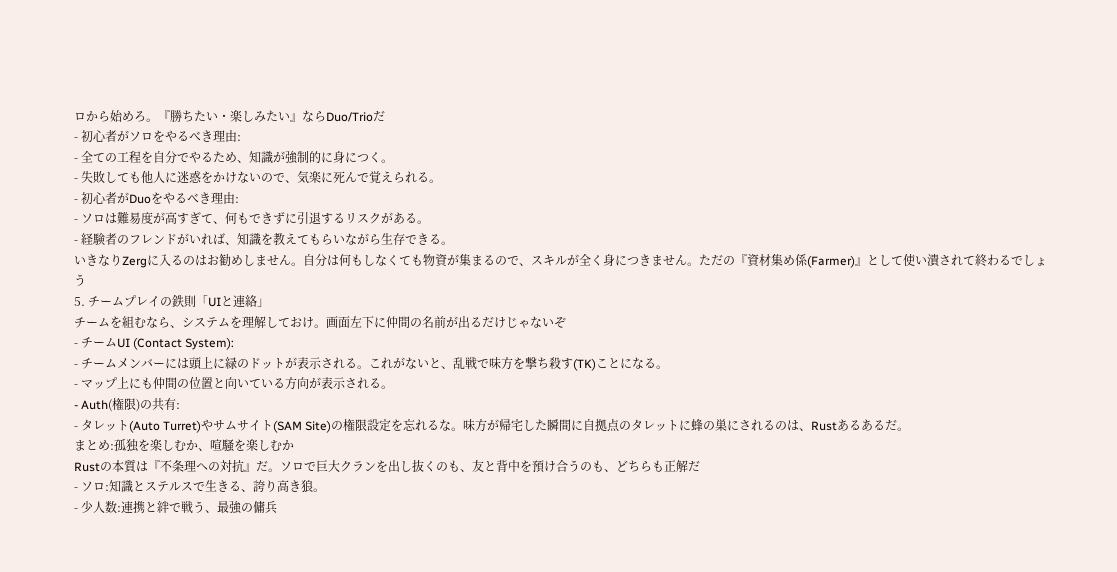ロから始めろ。『勝ちたい・楽しみたい』ならDuo/Trioだ
- 初心者がソロをやるべき理由:
- 全ての工程を自分でやるため、知識が強制的に身につく。
- 失敗しても他人に迷惑をかけないので、気楽に死んで覚えられる。
- 初心者がDuoをやるべき理由:
- ソロは難易度が高すぎて、何もできずに引退するリスクがある。
- 経験者のフレンドがいれば、知識を教えてもらいながら生存できる。
いきなりZergに入るのはお勧めしません。自分は何もしなくても物資が集まるので、スキルが全く身につきません。ただの『資材集め係(Farmer)』として使い潰されて終わるでしょう
5. チームプレイの鉄則「UIと連絡」
チームを組むなら、システムを理解しておけ。画面左下に仲間の名前が出るだけじゃないぞ
- チームUI (Contact System):
- チームメンバーには頭上に緑のドットが表示される。これがないと、乱戦で味方を撃ち殺す(TK)ことになる。
- マップ上にも仲間の位置と向いている方向が表示される。
- Auth(権限)の共有:
- タレット(Auto Turret)やサムサイト(SAM Site)の権限設定を忘れるな。味方が帰宅した瞬間に自拠点のタレットに蜂の巣にされるのは、Rustあるあるだ。
まとめ:孤独を楽しむか、喧騒を楽しむか
Rustの本質は『不条理への対抗』だ。ソロで巨大クランを出し抜くのも、友と背中を預け合うのも、どちらも正解だ
- ソロ:知識とステルスで生きる、誇り高き狼。
- 少人数:連携と絆で戦う、最強の傭兵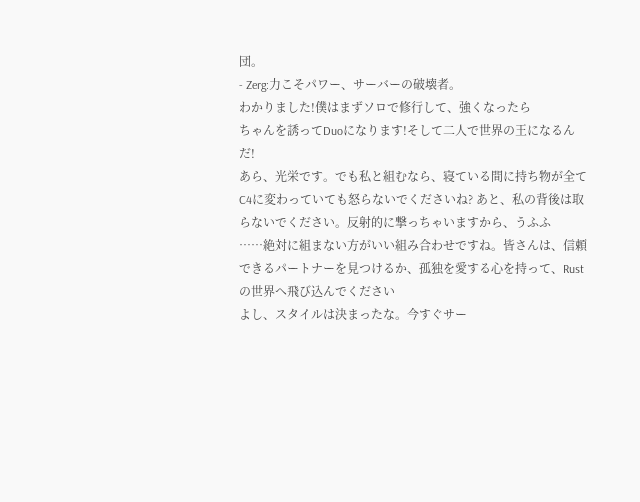団。
- Zerg:力こそパワー、サーバーの破壊者。
わかりました!僕はまずソロで修行して、強くなったら
ちゃんを誘ってDuoになります!そして二人で世界の王になるんだ!
あら、光栄です。でも私と組むなら、寝ている間に持ち物が全てC4に変わっていても怒らないでくださいね? あと、私の背後は取らないでください。反射的に撃っちゃいますから、うふふ
……絶対に組まない方がいい組み合わせですね。皆さんは、信頼できるパートナーを見つけるか、孤独を愛する心を持って、Rustの世界へ飛び込んでください
よし、スタイルは決まったな。今すぐサー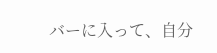バーに入って、自分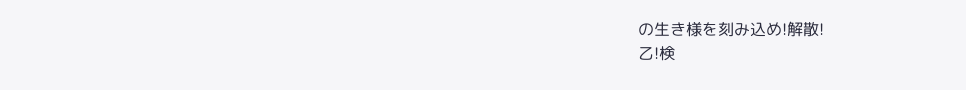の生き様を刻み込め!解散!
乙!検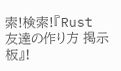索!検索!『Rust 友達の作り方 掲示板』!